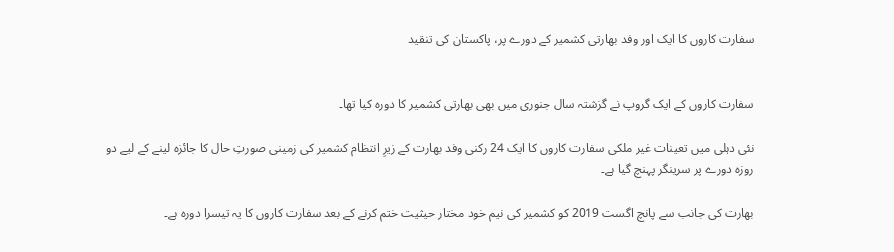سفارت کاروں کا ایک اور وفد بھارتی کشمیر کے دورے پر، پاکستان کی تنقید


سفارت کاروں کے ایک گروپ نے گزشتہ سال جنوری میں بھی بھارتی کشمیر کا دورہ کیا تھا۔

نئی دہلی میں تعینات غیر ملکی سفارت کاروں کا ایک 24 رکنی وفد بھارت کے زیرِ انتظام کشمیر کی زمینی صورتِ حال کا جائزہ لینے کے لیے دو روزہ دورے پر سرینگر پہنچ گیا ہے۔

بھارت کی جانب سے پانچ اگست 2019 کو کشمیر کی نیم خود مختار حیثیت ختم کرنے کے بعد سفارت کاروں کا یہ تیسرا دورہ ہے۔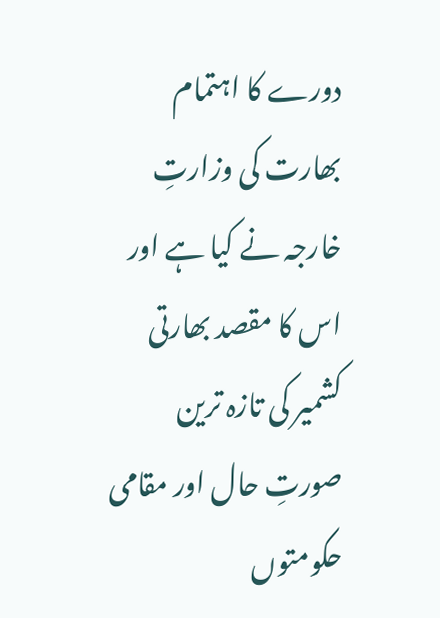دورے کا اہتمام بھارت کی وزارتِ خارجہ نے کیا ہے اور اس کا مقصد بھارتی کشمیر کی تازہ ترین صورتِ حال اور مقامی حکومتوں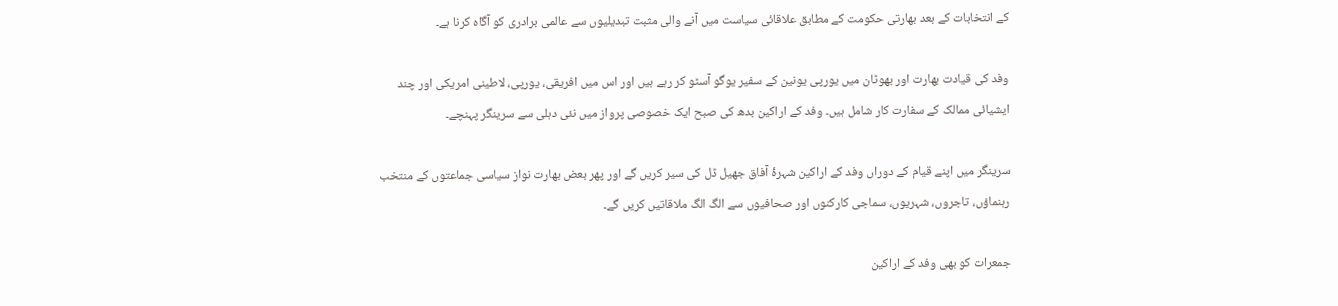کے انتخابات کے بعد بھارتی حکومت کے مطابق علاقائی سیاست میں آنے والی مثبت تبدیلیوں سے عالمی برادری کو آگاہ کرنا ہے۔

وفد کی قیادت بھارت اور بھوٹان میں یورپی یونین کے سفیر یوگو آسٹو کر رہے ہیں اور اس میں افریقی، یورپی، لاطینی امریکی اور چند ایشیائی ممالک کے سفارت کار شامل ہیں۔ وفد کے اراکین بدھ کی صبح ایک خصوصی پرواز میں نئی دہلی سے سرینگر پہنچے۔

سرینگر میں اپنے قیام کے دوراں وفد کے اراکین شہرۂ آفاق جھیل ڈل کی سیر کریں گے اور پھر بعض بھارت نواز سیاسی جماعتوں کے منتخب رہنماؤں، تاجروں، شہریوں، سماجی کارکنوں اور صحافیوں سے الگ الگ ملاقاتیں کریں گے۔

جمعرات کو بھی وفد کے اراکین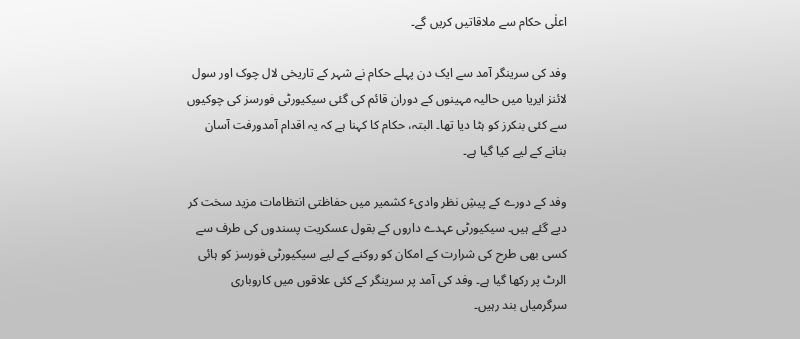اعلٰی حکام سے ملاقاتیں کریں گے۔

وفد کی سرینگر آمد سے ایک دن پہلے حکام نے شہر کے تاریخی لال چوک اور سول لائنز ایریا میں حالیہ مہینوں کے دوران قائم کی گئی سیکیورٹی فورسز کی چوکیوں سے کئی بنکرز کو ہٹا دیا تھا۔ البتہ، حکام کا کہنا ہے کہ یہ اقدام آمدورفت آسان بنانے کے لیے کیا گیا ہے۔

وفد کے دورے کے پیشِ نظر وادیٴ کشمیر میں حفاظتی انتظامات مزید سخت کر دیے گئے ہیں۔ سیکیورٹی عہدے داروں کے بقول عسکریت پسندوں کی طرف سے کسی بھی طرح کی شرارت کے امکان کو روکنے کے لیے سیکیورٹی فورسز کو ہائی الرٹ پر رکھا گیا ہے۔ وفد کی آمد پر سرینگر کے کئی علاقوں میں کاروباری سرگرمیاں بند رہیں۔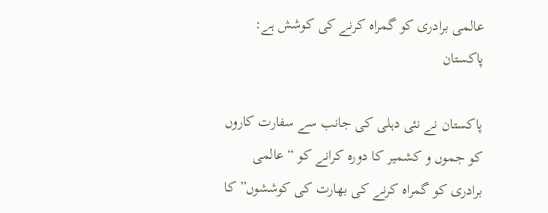عالمی برادری کو گمراہ کرنے کی کوشش ہے: پاکستان

پاکستان نے نئی دہلی کی جانب سے سفارت کاروں کو جموں و کشمیر کا دورہ کرانے کو “عالمی برادری کو گمراہ کرنے کی بھارت کی کوششوں” کا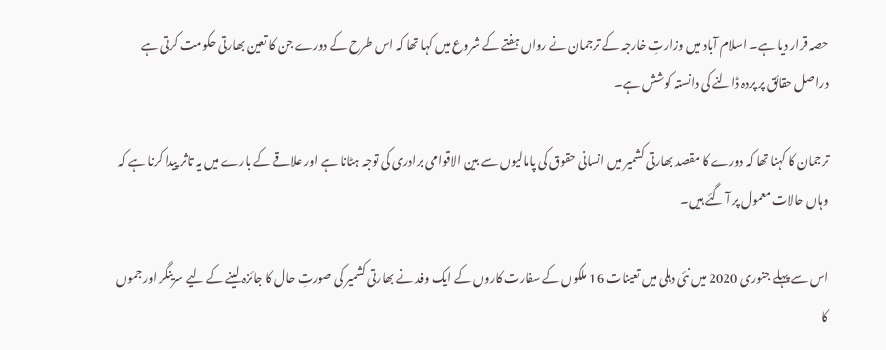حصہ قرار دیا ہے۔ اسلام آباد میں وزارتِ خارجہ کے ترجمان نے رواں ہفتے کے شروع میں کہا تھا کہ اس طرح کے دورے جن کا تعین بھارتی حکومت کرتی ہے دراصل حقائق پر پردہ ڈالنے کی دانستہ کوشش ہے۔

ترجمان کا کہنا تھا کہ دورے کا مقصد بھارتی کشمیر میں انسانی حقوق کی پامالیوں سے بین الاقوامی برادری کی توجہ ہٹانا ہے اور علاقے کے بارے میں یہ تاثر پیدا کرنا ہے کہ وہاں حالات معمول پر آ گئے ہیں۔

اس سے پہلے جنوری 2020 میں نئی دہلی میں تعینات 16 ملکوں کے سفارت کاروں کے ایک وفد نے بھارتی کشمیر کی صورتِ حال کا جائزہ لینے کے لیے سرینگر اور جموں کا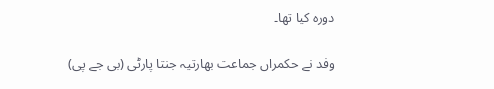دورہ کیا تھا۔

وفد نے حکمراں جماعت بھارتیہ جنتا پارٹی (بی جے پی)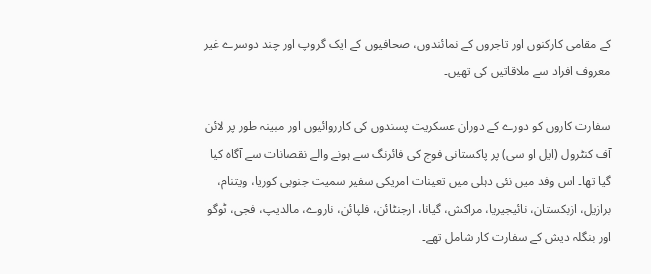کے مقامی کارکنوں اور تاجروں کے نمائندوں، صحافیوں کے ایک گروپ اور چند دوسرے غیر معروف افراد سے ملاقاتیں کی تھیں۔

سفارت کاروں کو دورے کے دوران عسکریت پسندوں کی کارروائیوں اور مبینہ طور پر لائن آف کنٹرول (ایل او سی) پر پاکستانی فوج کی فائرنگ سے ہونے والے نقصانات سے آگاہ کیا گیا تھا۔ اس وفد میں نئی دہلی میں تعینات امریکی سفیر سمیت جنوبی کوریا، ویتنام، برازیل، ازبکستان، نائیجیریا، مراکش، گیانا، ارجنٹائن، فلپائن، ناروے، مالدیپ، فجی، ٹوگو اور بنگلہ دیش کے سفارت کار شامل تھے۔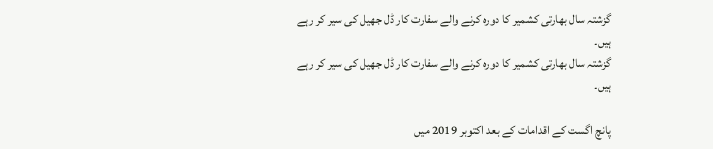گزشتہ سال بھارتی کشمیر کا دورہ کرنے والے سفارت کار ڈل جھیل کی سیر کر رہے ہیں۔
گزشتہ سال بھارتی کشمیر کا دورہ کرنے والے سفارت کار ڈل جھیل کی سیر کر رہے ہیں۔

پانچ اگست کے اقدامات کے بعد اکتوبر 2019 میں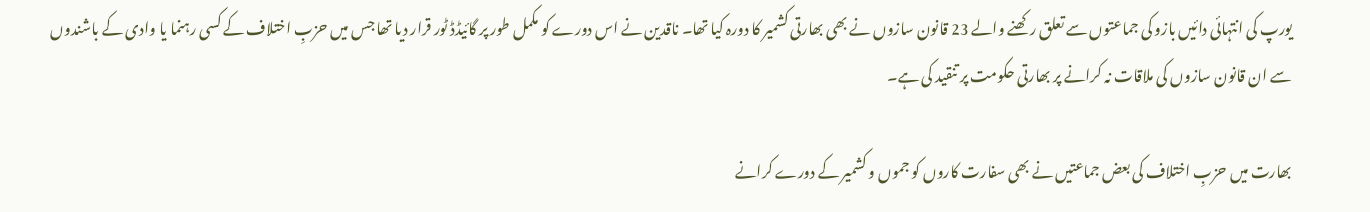یورپ کی انتہائی دائیں بازو کی جماعتوں سے تعلق رکھنے والے 23 قانون سازوں نے بھی بھارتی کشمیر کا دورہ کیا تھا۔ ناقدین نے اس دورے کو مکمل طور پر گائیڈڈ ٹور قرار دیا تھا جس میں حزبِ اختلاف کے کسی رہنما یا وادی کے باشندوں سے ان قانون سازوں کی ملاقات نہ کرانے پر بھارتی حکومت پر تنقید کی ہے۔

بھارت میں حزبِ اختلاف کی بعض جماعتیں نے بھی سفارت کاروں کو جموں و کشمیر کے دورے کرانے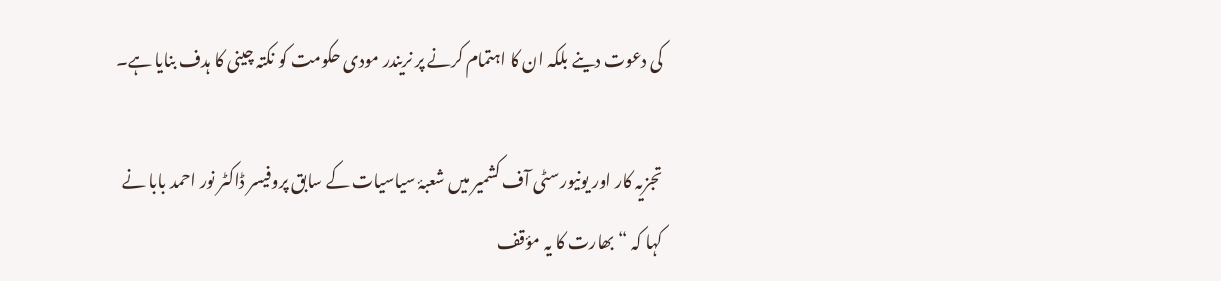کی دعوت دینے بلکہ ان کا اہتمام کرنے پر نریندر مودی حکومت کو نکتہ چینی کا ہدف بنایا ہے۔

تجزیہ کار اور یونیورسٹی آف کشمیر میں شعبۂ سیاسیات کے سابق پروفیسر ڈاکٹر نور احمد بابا نے کہا کہ “بھارت کا یہ مؤقف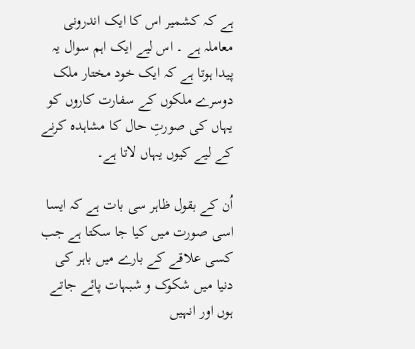ہے کہ کشمیر اس کا ایک اندرونی معاملہ ہے ۔ اس لیے ایک اہم سوال یہ پیدا ہوتا ہے کہ ایک خود مختار ملک دوسرے ملکوں کے سفارت کاروں کو یہاں کی صورتِ حال کا مشاہدہ کرنے کے لیے کیوں یہاں لاتا ہے۔

اُن کے بقول ظاہر سی بات ہے کہ ایسا اسی صورت میں کیا جا سکتا ہے جب کسی علاقے کے بارے میں باہر کی دنیا میں شکوک و شبہات پائے جاتے ہوں اور انہیں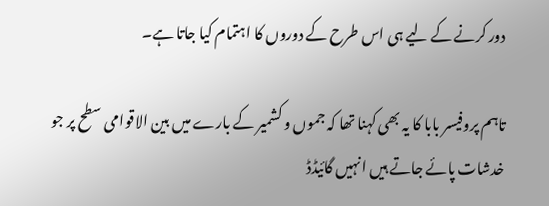دور کرنے کے لیے ہی اس طرح کے دوروں کا اہتمام کیا جاتا ہے۔

تاہم پروفیسر بابا کا یہ بھی کہنا تھا کہ جموں و کشمیر کے بارے میں بین الاقوامی سطح پر جو خدشات پائے جاتے ہیں انہیں گائیڈڈ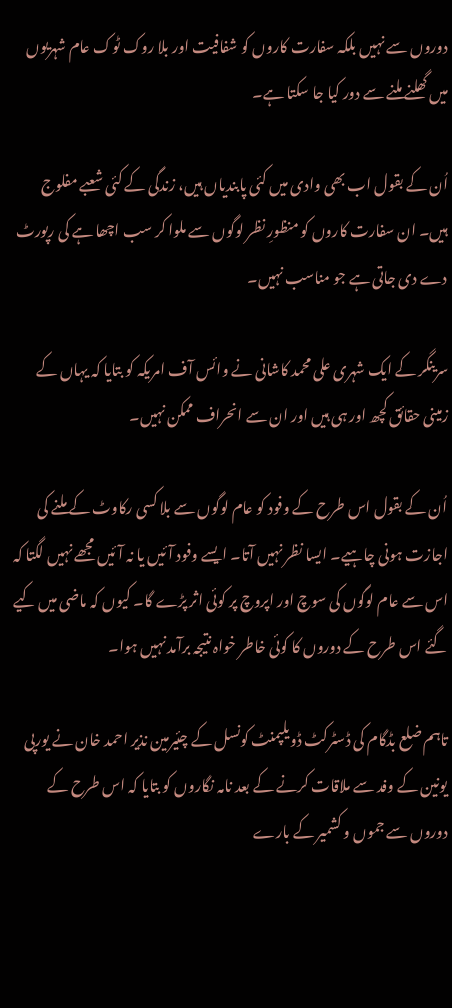دوروں سے نہیں بلکہ سفارت کاروں کو شفافیت اور بلا روک ٹوک عام شہریوں میں گھلنے ملنے سے دور کیا جا سکتا ہے۔

اُن کے بقول اب بھی وادی میں کئی پابندیاں ہیں، زندگی کے کئی شعبے مفلوج ہیں۔ ان سفارت کاروں کو منظورِ نظر لوگوں سے ملوا کر سب اچھا ہے کی رپورٹ دے دی جاتی ہے جو مناسب نہیں۔

سرینگر کے ایک شہری علی محمد کاشانی نے وائس آف امریکہ کو بتایا کہ یہاں کے زمینی حقائق کچھ اور ہی ہیں اور ان سے انحراف ممکن نہیں۔

اُن کے بقول اس طرح کے وفود کو عام لوگوں سے بلا کسی رکاوٹ کے ملنے کی اجازت ہونی چاہیے۔ ایسا نظر نہیں آتا۔ ایسے وفود آئیں یا نہ آئیں مجھے نہیں لگتا کہ اس سے عام لوگوں کی سوچ اور اپروچ پر کوئی اثر پڑے گا۔ کیوں کہ ماضی میں کیے گئے اس طرح کے دوروں کا کوئی خاطر خواہ نتیجہ برآمد نہیں ہوا۔

تاہم ضلع بڈگام کی ڈسٹرکٹ ڈویلپمنٹ کونسل کے چئیرمین نذیر احمد خان نے یورپی یونین کے وفد سے ملاقات کرنے کے بعد نامہ نگاروں کو بتایا کہ اس طرح کے دوروں سے جموں و کشمیر کے بارے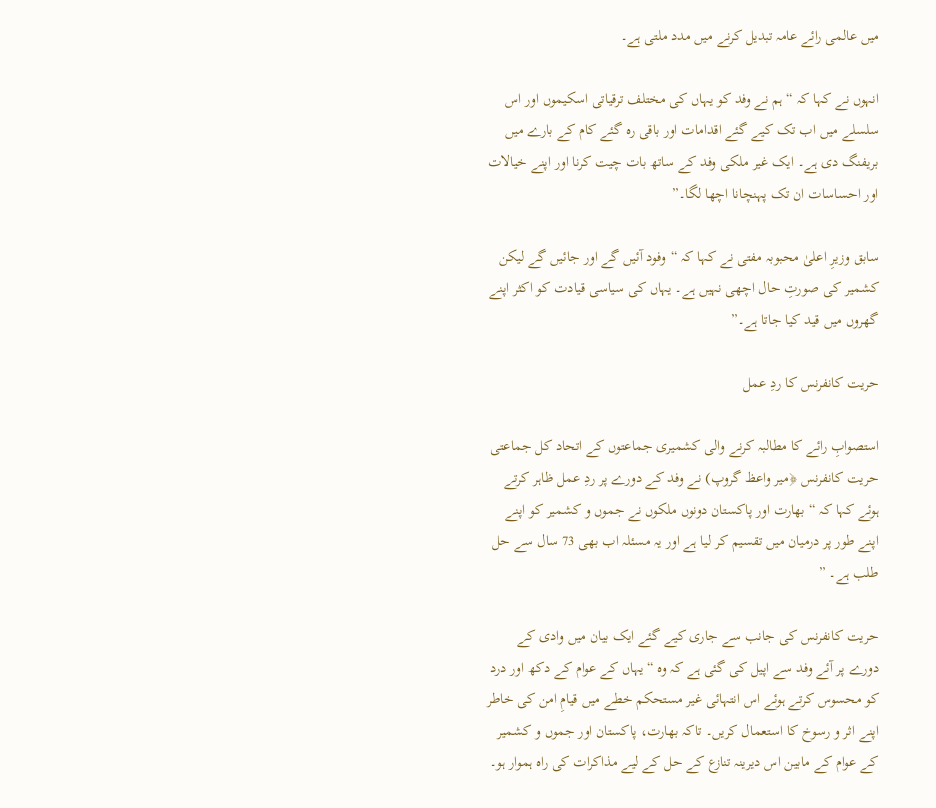میں عالمی رائے عامہ تبدیل کرنے میں مدد ملتی ہے۔

انہوں نے کہا کہ “ہم نے وفد کو یہاں کی مختلف ترقیاتی اسکیموں اور اس سلسلے میں اب تک کیے گئے اقدامات اور باقی رہ گئے کام کے بارے میں بریفنگ دی ہے۔ ایک غیر ملکی وفد کے ساتھ بات چیت کرنا اور اپنے خیالات اور احساسات ان تک پہنچانا اچھا لگا۔”

سابق وزیرِ اعلیٰ محبوبہ مفتی نے کہا کہ “وفود آئیں گے اور جائیں گے لیکن کشمیر کی صورتِ حال اچھی نہیں ہے۔ یہاں کی سیاسی قیادت کو اکثر اپنے گھروں میں قید کیا جاتا ہے۔”

حریت کانفرنس کا ردِ عمل

استصوابِ رائے کا مطالبہ کرنے والی کشمیری جماعتوں کے اتحاد کل جماعتی حریت کانفرنس ﴿میر واعظ گروپ) نے وفد کے دورے پر ردِ عمل ظاہر کرتے ہوئے کہا کہ “بھارت اور پاکستان دونوں ملکوں نے جموں و کشمیر کو اپنے اپنے طور پر درمیان میں تقسیم کر لیا ہے اور یہ مسئلہ اب بھی 73 سال سے حل طلب ہے۔ ”

حریت کانفرنس کی جانب سے جاری کیے گئے ایک بیان میں وادی کے دورے پر آئے وفد سے اپیل کی گئی ہے کہ وہ “یہاں کے عوام کے دکھ اور درد کو محسوس کرتے ہوئے اس انتہائی غیر مستحکم خطے میں قیامِ امن کی خاطر اپنے اثر و رسوخ کا استعمال کریں۔ تاکہ بھارت، پاکستان اور جموں و کشمیر کے عوام کے مابین اس دیرینہ تنازع کے حل کے لیے مذاکرات کی راہ ہموار ہو۔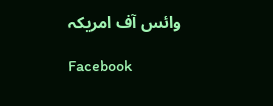وائس آف امریکہ

Facebook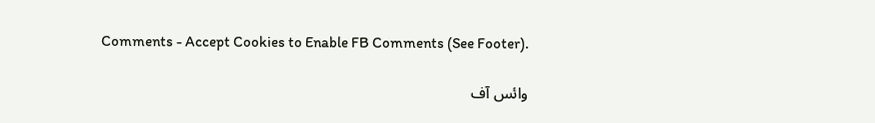Comments - Accept Cookies to Enable FB Comments (See Footer).

وائس آف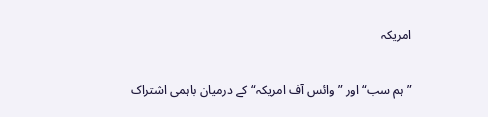امریکہ

”ہم سب“ اور ”وائس آف امریکہ“ کے درمیان باہمی اشتراک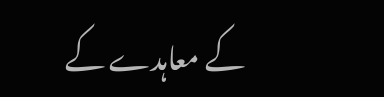کے معاہدے کے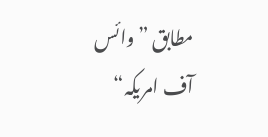مطابق ”وائس آف امریکہ“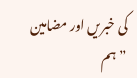کی خبریں اور مضامین ”ہم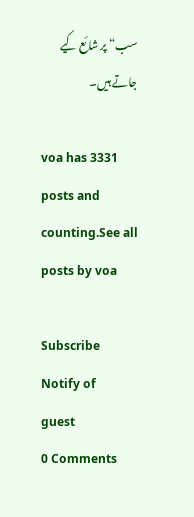سب“ پر شائع کیے جاتے ہیں۔

voa has 3331 posts and counting.See all posts by voa

Subscribe
Notify of
guest
0 Comments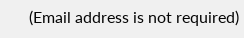(Email address is not required)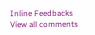Inline Feedbacks
View all comments